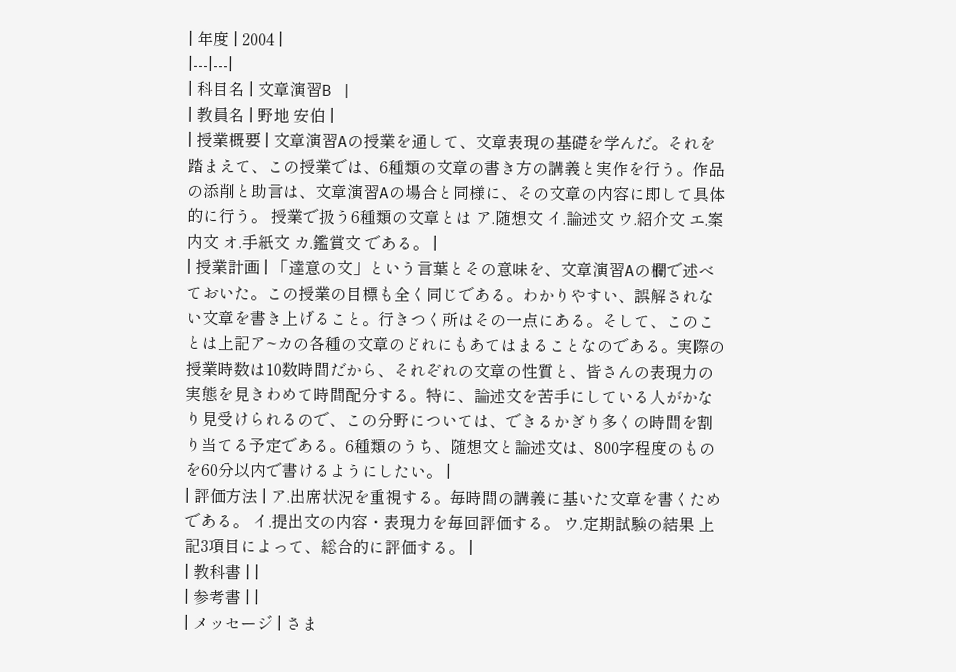| 年度 | 2004 |
|---|---|
| 科目名 | 文章演習B |
| 教員名 | 野地 安伯 |
| 授業概要 | 文章演習Aの授業を通して、文章表現の基礎を学んだ。それを踏まえて、この授業では、6種類の文章の書き方の講義と実作を行う。作品の添削と助言は、文章演習Aの場合と同様に、その文章の内容に即して具体的に行う。 授業で扱う6種類の文章とは ア.随想文 イ.論述文 ウ.紹介文 エ.案内文 オ.手紙文 カ.鑑賞文 である。 |
| 授業計画 | 「達意の文」という言葉とその意味を、文章演習Aの欄で述べておいた。この授業の目標も全く同じである。わかりやすい、誤解されない文章を書き上げること。行きつく所はその一点にある。そして、このことは上記ア~カの各種の文章のどれにもあてはまることなのである。実際の授業時数は10数時間だから、それぞれの文章の性質と、皆さんの表現力の実態を見きわめて時間配分する。特に、論述文を苦手にしている人がかなり見受けられるので、この分野については、できるかぎり多くの時間を割り当てる予定である。6種類のうち、随想文と論述文は、800字程度のものを60分以内で書けるようにしたい。 |
| 評価方法 | ア.出席状況を重視する。毎時間の講義に基いた文章を書くためである。 イ.提出文の内容・表現力を毎回評価する。 ウ.定期試験の結果 上記3項目によって、総合的に評価する。 |
| 教科書 | |
| 参考書 | |
| メッセージ | さま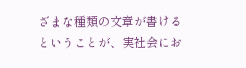ざまな種類の文章が書けるということが、実社会にお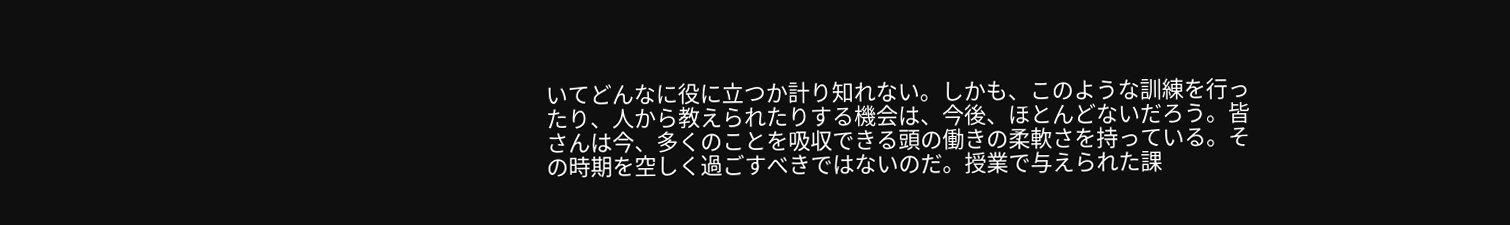いてどんなに役に立つか計り知れない。しかも、このような訓練を行ったり、人から教えられたりする機会は、今後、ほとんどないだろう。皆さんは今、多くのことを吸収できる頭の働きの柔軟さを持っている。その時期を空しく過ごすべきではないのだ。授業で与えられた課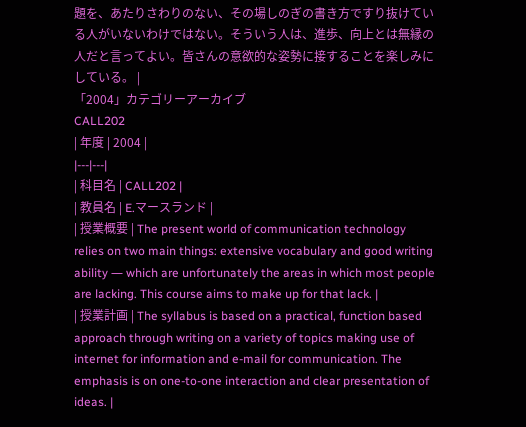題を、あたりさわりのない、その場しのぎの書き方ですり抜けている人がいないわけではない。そういう人は、進歩、向上とは無縁の人だと言ってよい。皆さんの意欲的な姿勢に接することを楽しみにしている。 |
「2004」カテゴリーアーカイブ
CALL202
| 年度 | 2004 |
|---|---|
| 科目名 | CALL202 |
| 教員名 | E.マースランド |
| 授業概要 | The present world of communication technology relies on two main things: extensive vocabulary and good writing ability ― which are unfortunately the areas in which most people are lacking. This course aims to make up for that lack. |
| 授業計画 | The syllabus is based on a practical, function based approach through writing on a variety of topics making use of internet for information and e-mail for communication. The emphasis is on one-to-one interaction and clear presentation of ideas. |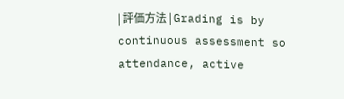| 評価方法 | Grading is by continuous assessment so attendance, active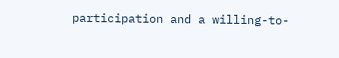participation and a willing-to-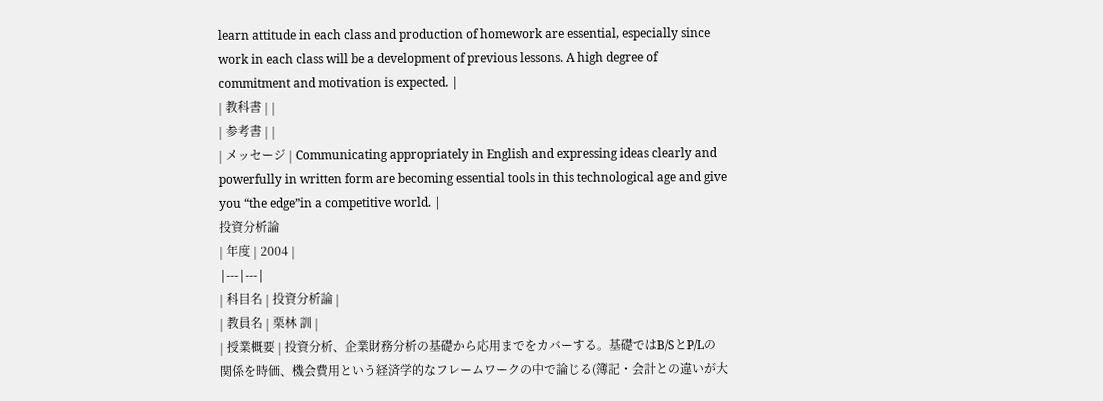learn attitude in each class and production of homework are essential, especially since work in each class will be a development of previous lessons. A high degree of commitment and motivation is expected. |
| 教科書 | |
| 参考書 | |
| メッセージ | Communicating appropriately in English and expressing ideas clearly and powerfully in written form are becoming essential tools in this technological age and give you “the edge”in a competitive world. |
投資分析論
| 年度 | 2004 |
|---|---|
| 科目名 | 投資分析論 |
| 教員名 | 栗林 訓 |
| 授業概要 | 投資分析、企業財務分析の基礎から応用までをカバーする。基礎ではB/SとP/Lの関係を時価、機会費用という経済学的なフレームワークの中で論じる(簿記・会計との違いが大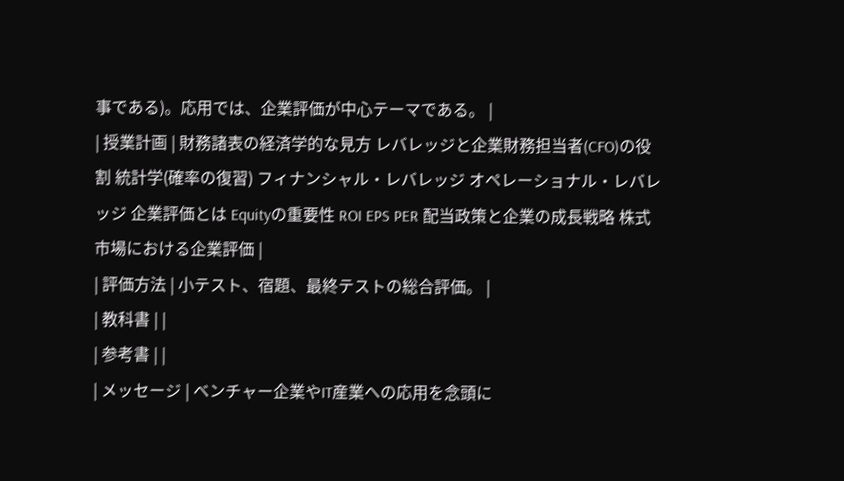事である)。応用では、企業評価が中心テーマである。 |
| 授業計画 | 財務諸表の経済学的な見方 レバレッジと企業財務担当者(CFO)の役割 統計学(確率の復習) フィナンシャル・レバレッジ オペレーショナル・レバレッジ 企業評価とは Equityの重要性 ROI EPS PER 配当政策と企業の成長戦略 株式市場における企業評価 |
| 評価方法 | 小テスト、宿題、最終テストの総合評価。 |
| 教科書 | |
| 参考書 | |
| メッセージ | ベンチャー企業やIT産業への応用を念頭に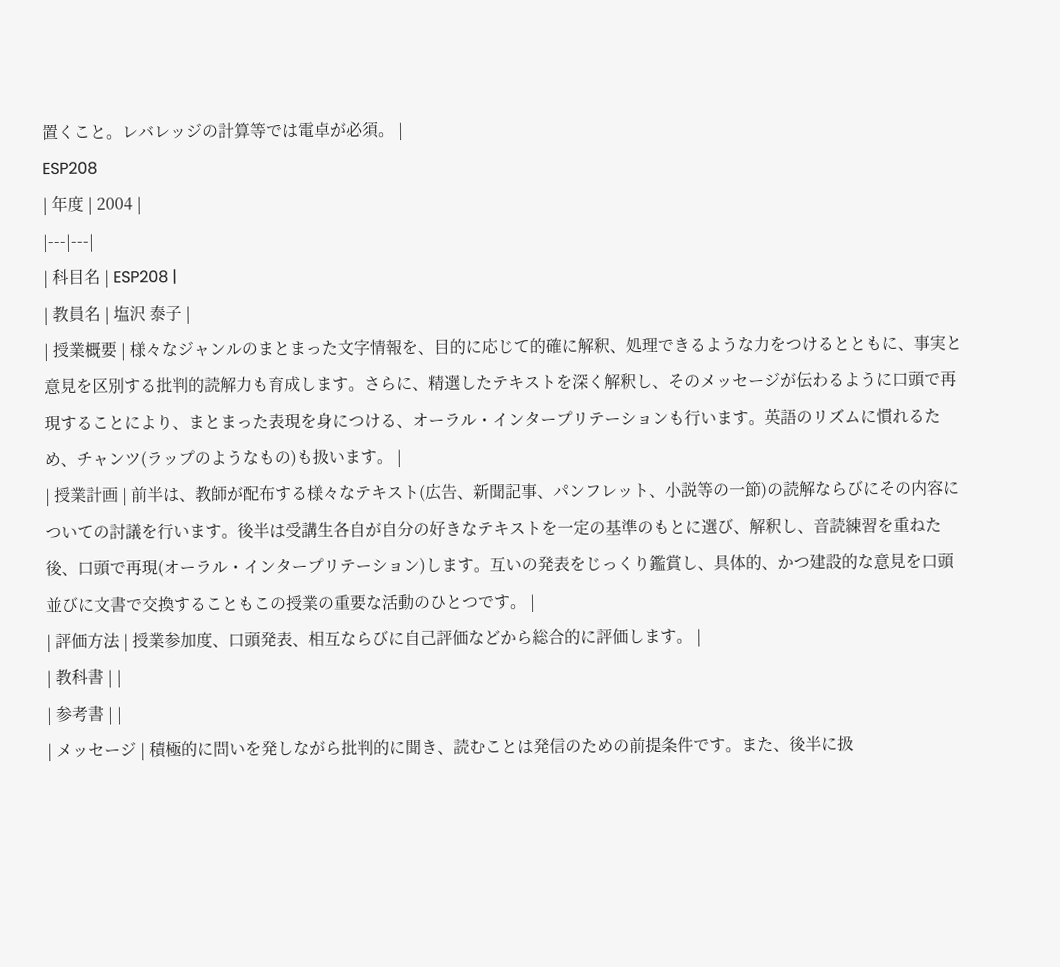置くこと。レバレッジの計算等では電卓が必須。 |
ESP208
| 年度 | 2004 |
|---|---|
| 科目名 | ESP208 |
| 教員名 | 塩沢 泰子 |
| 授業概要 | 様々なジャンルのまとまった文字情報を、目的に応じて的確に解釈、処理できるような力をつけるとともに、事実と意見を区別する批判的読解力も育成します。さらに、精選したテキストを深く解釈し、そのメッセージが伝わるように口頭で再現することにより、まとまった表現を身につける、オーラル・インタープリテーションも行います。英語のリズムに慣れるため、チャンツ(ラップのようなもの)も扱います。 |
| 授業計画 | 前半は、教師が配布する様々なテキスト(広告、新聞記事、パンフレット、小説等の一節)の読解ならびにその内容についての討議を行います。後半は受講生各自が自分の好きなテキストを一定の基準のもとに選び、解釈し、音読練習を重ねた後、口頭で再現(オーラル・インタープリテーション)します。互いの発表をじっくり鑑賞し、具体的、かつ建設的な意見を口頭並びに文書で交換することもこの授業の重要な活動のひとつです。 |
| 評価方法 | 授業参加度、口頭発表、相互ならびに自己評価などから総合的に評価します。 |
| 教科書 | |
| 参考書 | |
| メッセージ | 積極的に問いを発しながら批判的に聞き、読むことは発信のための前提条件です。また、後半に扱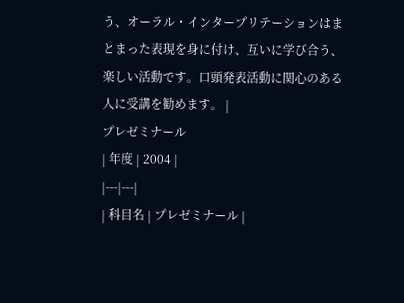う、オーラル・インタープリテーションはまとまった表現を身に付け、互いに学び合う、楽しい活動です。口頭発表活動に関心のある人に受講を勧めます。 |
プレゼミナール
| 年度 | 2004 |
|---|---|
| 科目名 | プレゼミナール |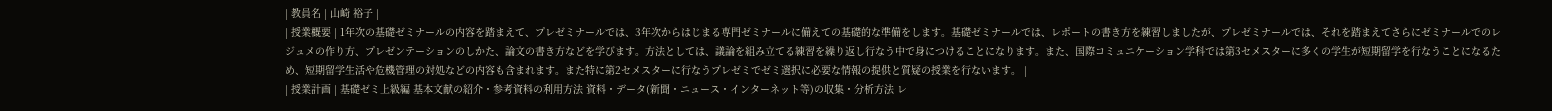| 教員名 | 山崎 裕子 |
| 授業概要 | 1年次の基礎ゼミナールの内容を踏まえて、プレゼミナールでは、3年次からはじまる専門ゼミナールに備えての基礎的な準備をします。基礎ゼミナールでは、レポートの書き方を練習しましたが、プレゼミナールでは、それを踏まえてさらにゼミナールでのレジュメの作り方、プレゼンテーションのしかた、論文の書き方などを学びます。方法としては、議論を組み立てる練習を繰り返し行なう中で身につけることになります。また、国際コミュニケーション学科では第3セメスターに多くの学生が短期留学を行なうことになるため、短期留学生活や危機管理の対処などの内容も含まれます。また特に第2セメスターに行なうプレゼミでゼミ選択に必要な情報の提供と質疑の授業を行ないます。 |
| 授業計画 | 基礎ゼミ上級編 基本文献の紹介・参考資料の利用方法 資料・データ(新聞・ニュース・インターネット等)の収集・分析方法 レ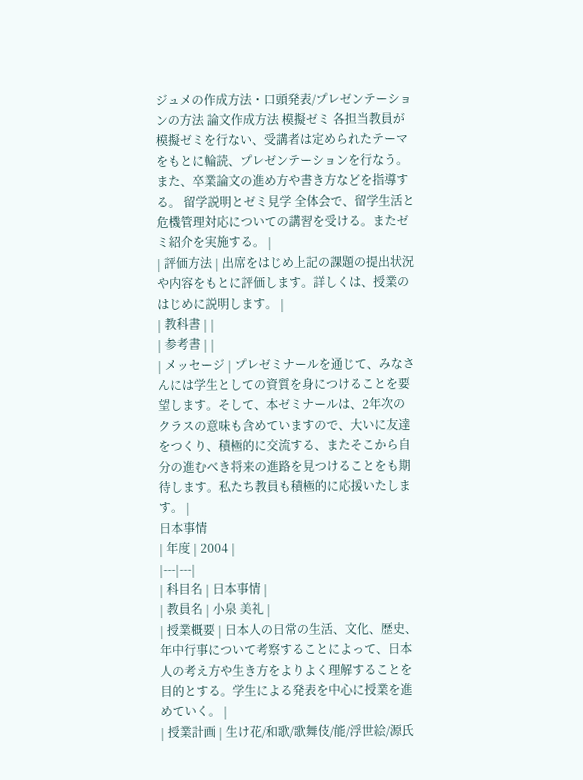ジュメの作成方法・口頭発表/プレゼンテーションの方法 論文作成方法 模擬ゼミ 各担当教員が模擬ゼミを行ない、受講者は定められたテーマをもとに輪読、プレゼンテーションを行なう。また、卒業論文の進め方や書き方などを指導する。 留学説明とゼミ見学 全体会で、留学生活と危機管理対応についての講習を受ける。またゼミ紹介を実施する。 |
| 評価方法 | 出席をはじめ上記の課題の提出状況や内容をもとに評価します。詳しくは、授業のはじめに説明します。 |
| 教科書 | |
| 参考書 | |
| メッセージ | プレゼミナールを通じて、みなさんには学生としての資質を身につけることを要望します。そして、本ゼミナールは、2年次のクラスの意味も含めていますので、大いに友達をつくり、積極的に交流する、またそこから自分の進むべき将来の進路を見つけることをも期待します。私たち教員も積極的に応援いたします。 |
日本事情
| 年度 | 2004 |
|---|---|
| 科目名 | 日本事情 |
| 教員名 | 小泉 美礼 |
| 授業概要 | 日本人の日常の生活、文化、歴史、年中行事について考察することによって、日本人の考え方や生き方をよりよく理解することを目的とする。学生による発表を中心に授業を進めていく。 |
| 授業計画 | 生け花/和歌/歌舞伎/能/浮世絵/源氏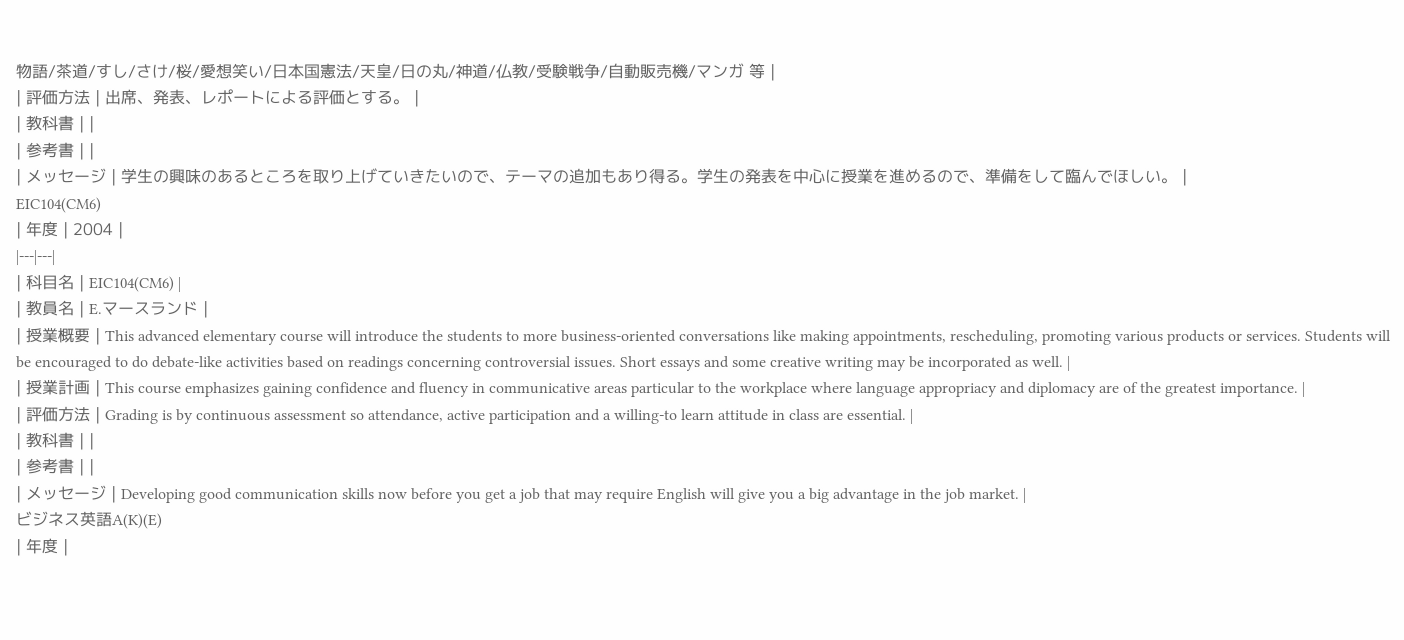物語/茶道/すし/さけ/桜/愛想笑い/日本国憲法/天皇/日の丸/神道/仏教/受験戦争/自動販売機/マンガ 等 |
| 評価方法 | 出席、発表、レポートによる評価とする。 |
| 教科書 | |
| 参考書 | |
| メッセージ | 学生の興味のあるところを取り上げていきたいので、テーマの追加もあり得る。学生の発表を中心に授業を進めるので、準備をして臨んでほしい。 |
EIC104(CM6)
| 年度 | 2004 |
|---|---|
| 科目名 | EIC104(CM6) |
| 教員名 | E.マースランド |
| 授業概要 | This advanced elementary course will introduce the students to more business-oriented conversations like making appointments, rescheduling, promoting various products or services. Students will be encouraged to do debate-like activities based on readings concerning controversial issues. Short essays and some creative writing may be incorporated as well. |
| 授業計画 | This course emphasizes gaining confidence and fluency in communicative areas particular to the workplace where language appropriacy and diplomacy are of the greatest importance. |
| 評価方法 | Grading is by continuous assessment so attendance, active participation and a willing-to learn attitude in class are essential. |
| 教科書 | |
| 参考書 | |
| メッセージ | Developing good communication skills now before you get a job that may require English will give you a big advantage in the job market. |
ビジネス英語A(K)(E)
| 年度 |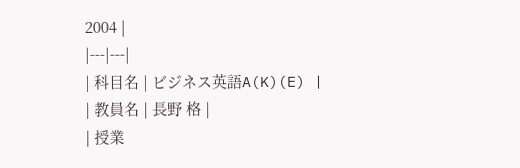2004 |
|---|---|
| 科目名 | ビジネス英語A(K)(E) |
| 教員名 | 長野 格 |
| 授業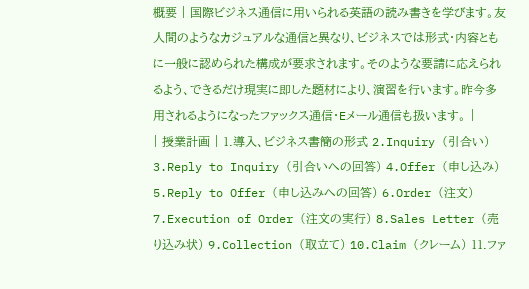概要 | 国際ビジネス通信に用いられる英語の読み書きを学びます。友人間のようなカジュアルな通信と異なり、ビジネスでは形式・内容ともに一般に認められた構成が要求されます。そのような要請に応えられるよう、できるだけ現実に即した題材により、演習を行います。昨今多用されるようになったファックス通信・Eメール通信も扱います。 |
| 授業計画 | 1.導入、ビジネス書簡の形式 2.Inquiry (引合い) 3.Reply to Inquiry (引合いへの回答) 4.Offer (申し込み) 5.Reply to Offer (申し込みへの回答) 6.Order (注文) 7.Execution of Order (注文の実行) 8.Sales Letter (売り込み状) 9.Collection (取立て) 10.Claim (クレーム) 11.ファ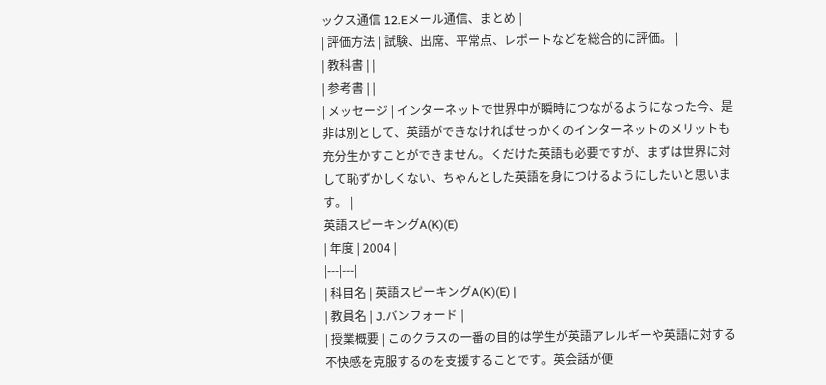ックス通信 12.Eメール通信、まとめ |
| 評価方法 | 試験、出席、平常点、レポートなどを総合的に評価。 |
| 教科書 | |
| 参考書 | |
| メッセージ | インターネットで世界中が瞬時につながるようになった今、是非は別として、英語ができなければせっかくのインターネットのメリットも充分生かすことができません。くだけた英語も必要ですが、まずは世界に対して恥ずかしくない、ちゃんとした英語を身につけるようにしたいと思います。 |
英語スピーキングA(K)(E)
| 年度 | 2004 |
|---|---|
| 科目名 | 英語スピーキングA(K)(E) |
| 教員名 | J.バンフォード |
| 授業概要 | このクラスの一番の目的は学生が英語アレルギーや英語に対する不快感を克服するのを支援することです。英会話が便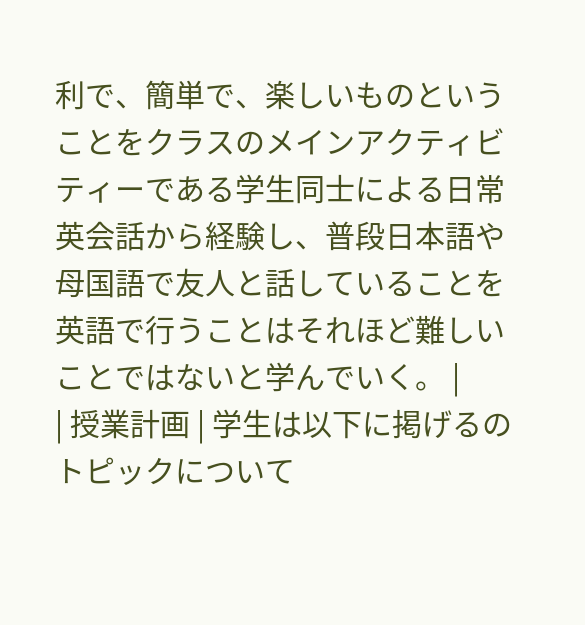利で、簡単で、楽しいものということをクラスのメインアクティビティーである学生同士による日常英会話から経験し、普段日本語や母国語で友人と話していることを英語で行うことはそれほど難しいことではないと学んでいく。 |
| 授業計画 | 学生は以下に掲げるのトピックについて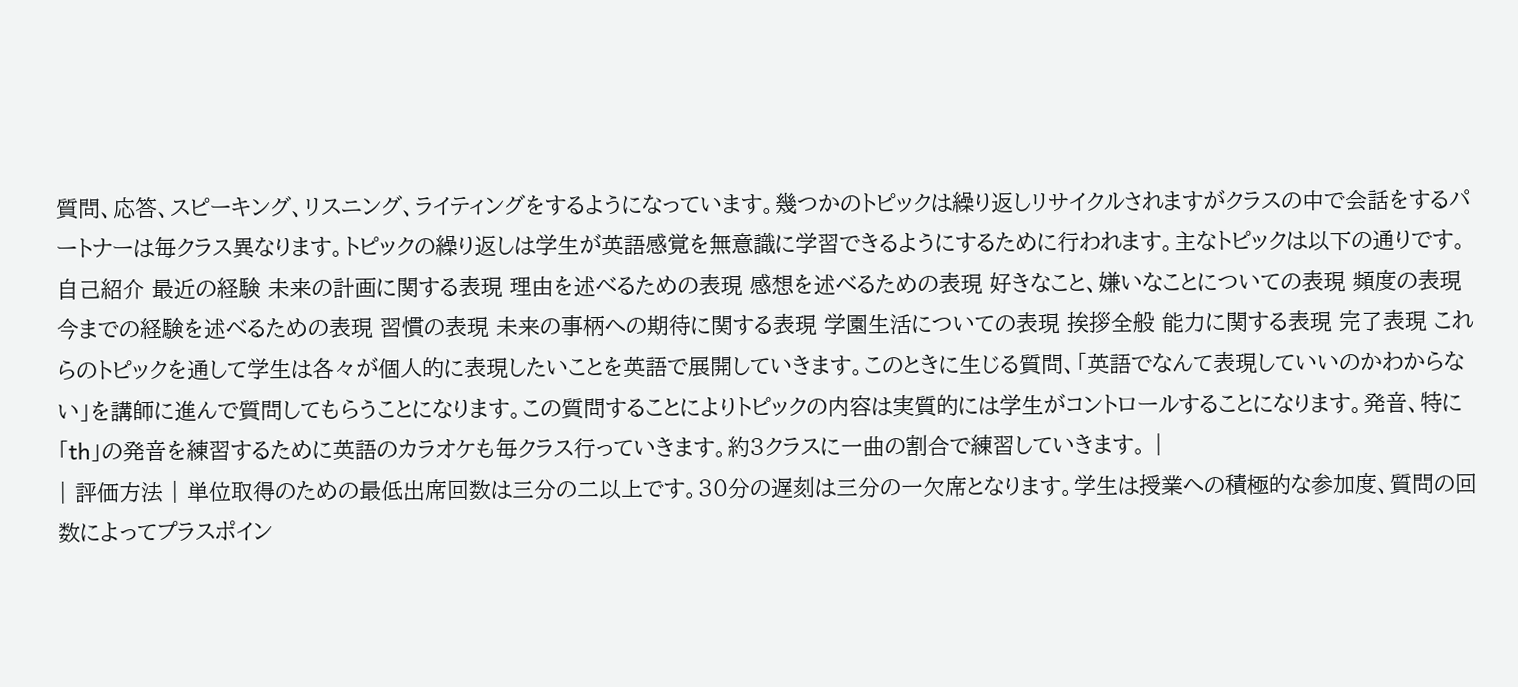質問、応答、スピーキング、リスニング、ライティングをするようになっています。幾つかのトピックは繰り返しリサイクルされますがクラスの中で会話をするパートナーは毎クラス異なります。トピックの繰り返しは学生が英語感覚を無意識に学習できるようにするために行われます。主なトピックは以下の通りです。 自己紹介 最近の経験 未来の計画に関する表現 理由を述べるための表現 感想を述べるための表現 好きなこと、嫌いなことについての表現 頻度の表現 今までの経験を述べるための表現 習慣の表現 未来の事柄への期待に関する表現 学園生活についての表現 挨拶全般 能力に関する表現 完了表現 これらのトピックを通して学生は各々が個人的に表現したいことを英語で展開していきます。このときに生じる質問、「英語でなんて表現していいのかわからない」を講師に進んで質問してもらうことになります。この質問することによりトピックの内容は実質的には学生がコントロールすることになります。発音、特に「th」の発音を練習するために英語のカラオケも毎クラス行っていきます。約3クラスに一曲の割合で練習していきます。 |
| 評価方法 | 単位取得のための最低出席回数は三分の二以上です。30分の遅刻は三分の一欠席となります。学生は授業への積極的な参加度、質問の回数によってプラスポイン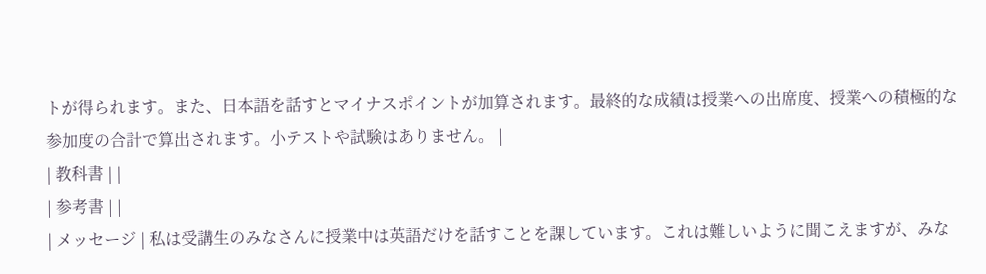トが得られます。また、日本語を話すとマイナスポイントが加算されます。最終的な成績は授業への出席度、授業への積極的な参加度の合計で算出されます。小テストや試験はありません。 |
| 教科書 | |
| 参考書 | |
| メッセージ | 私は受講生のみなさんに授業中は英語だけを話すことを課しています。これは難しいように聞こえますが、みな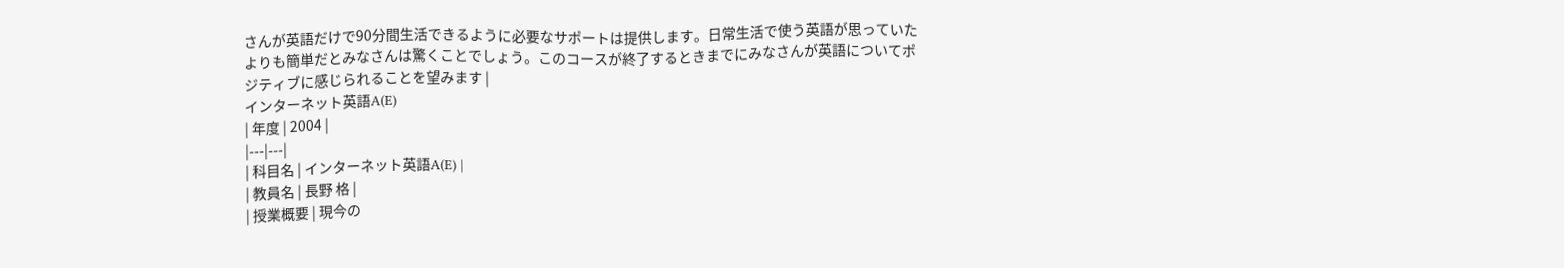さんが英語だけで90分間生活できるように必要なサポートは提供します。日常生活で使う英語が思っていたよりも簡単だとみなさんは驚くことでしょう。このコースが終了するときまでにみなさんが英語についてポジティブに感じられることを望みます |
インターネット英語A(E)
| 年度 | 2004 |
|---|---|
| 科目名 | インターネット英語A(E) |
| 教員名 | 長野 格 |
| 授業概要 | 現今の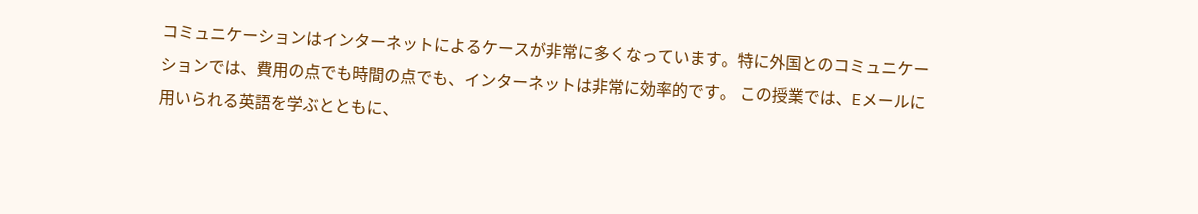コミュニケーションはインターネットによるケースが非常に多くなっています。特に外国とのコミュニケーションでは、費用の点でも時間の点でも、インターネットは非常に効率的です。 この授業では、Eメールに用いられる英語を学ぶとともに、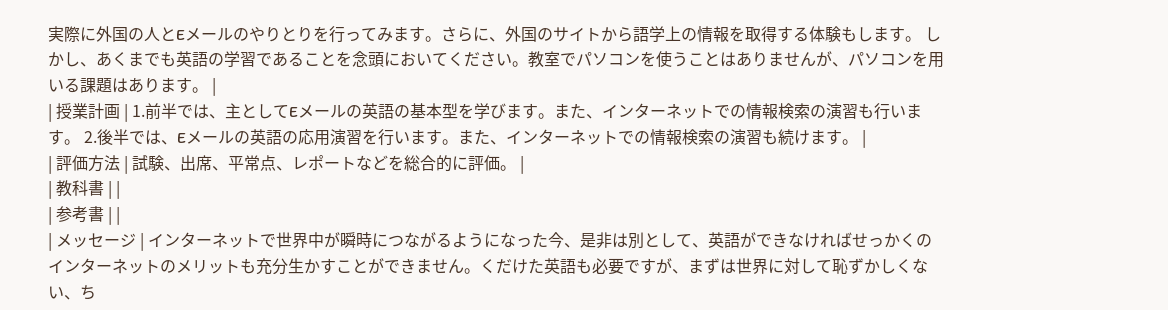実際に外国の人とEメールのやりとりを行ってみます。さらに、外国のサイトから語学上の情報を取得する体験もします。 しかし、あくまでも英語の学習であることを念頭においてください。教室でパソコンを使うことはありませんが、パソコンを用いる課題はあります。 |
| 授業計画 | 1.前半では、主としてEメールの英語の基本型を学びます。また、インターネットでの情報検索の演習も行います。 2.後半では、Eメールの英語の応用演習を行います。また、インターネットでの情報検索の演習も続けます。 |
| 評価方法 | 試験、出席、平常点、レポートなどを総合的に評価。 |
| 教科書 | |
| 参考書 | |
| メッセージ | インターネットで世界中が瞬時につながるようになった今、是非は別として、英語ができなければせっかくのインターネットのメリットも充分生かすことができません。くだけた英語も必要ですが、まずは世界に対して恥ずかしくない、ち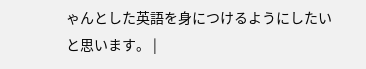ゃんとした英語を身につけるようにしたいと思います。 |